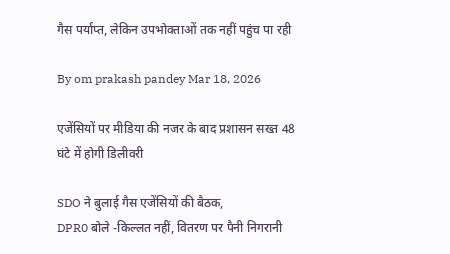गैस पर्याप्त, लेकिन उपभोक्ताओं तक नहीं पहुंच पा रही

By om prakash pandey Mar 18, 2026

एजेंसियों पर मीडिया की नजर के बाद प्रशासन सख्त 48 घंटे में होगी डिलीवरी

SDO ने बुलाई गैस एजेंसियों की बैठक,
DPR0 बोले -किल्लत नहीं, वितरण पर पैनी निगरानी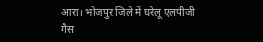आरा। भोजपुर जिले में घरेलू एलपीजी गैस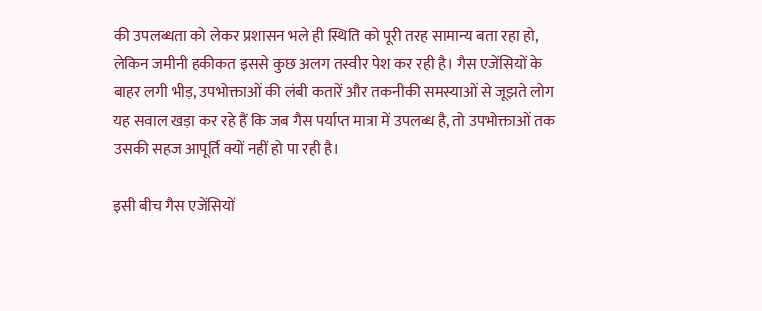की उपलब्धता को लेकर प्रशासन भले ही स्थिति को पूरी तरह सामान्य बता रहा हो, लेकिन जमीनी हकीकत इससे कुछ अलग तस्वीर पेश कर रही है। गैस एजेंसियों के बाहर लगी भीड़, उपभोक्ताओं की लंबी कतारें और तकनीकी समस्याओं से जूझते लोग यह सवाल खड़ा कर रहे हैं कि जब गैस पर्याप्त मात्रा में उपलब्ध है, तो उपभोक्ताओं तक उसकी सहज आपूर्ति क्यों नहीं हो पा रही है।

इसी बीच गैस एजेंसियों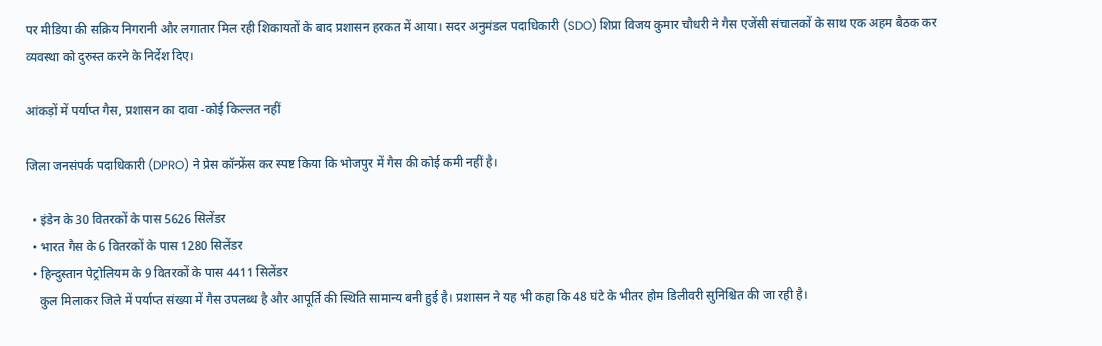पर मीडिया की सक्रिय निगरानी और लगातार मिल रही शिकायतों के बाद प्रशासन हरकत में आया। सदर अनुमंडल पदाधिकारी (SDO) शिप्रा विजय कुमार चौधरी ने गैस एजेंसी संचालकों के साथ एक अहम बैठक कर व्यवस्था को दुरुस्त करने के निर्देश दिए।

आंकड़ों में पर्याप्त गैस, प्रशासन का दावा -कोई किल्लत नहीं

जिला जनसंपर्क पदाधिकारी (DPRO) ने प्रेस कॉन्फ्रेंस कर स्पष्ट किया कि भोजपुर में गैस की कोई कमी नहीं है।

  • इंडेन के 30 वितरकों के पास 5626 सिलेंडर
  • भारत गैस के 6 वितरकों के पास 1280 सिलेंडर
  • हिन्दुस्तान पेट्रोलियम के 9 वितरकों के पास 4411 सिलेंडर
    कुल मिलाकर जिले में पर्याप्त संख्या में गैस उपलब्ध है और आपूर्ति की स्थिति सामान्य बनी हुई है। प्रशासन ने यह भी कहा कि 48 घंटे के भीतर होम डिलीवरी सुनिश्चित की जा रही है।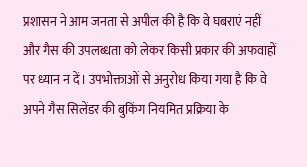प्रशासन ने आम जनता से अपील की है कि वे घबराएं नहीं और गैस की उपलब्धता को लेकर किसी प्रकार की अफवाहों पर ध्यान न दें। उपभोक्ताओं से अनुरोध किया गया है कि वे अपने गैस सिलेंडर की बुकिंग नियमित प्रक्रिया के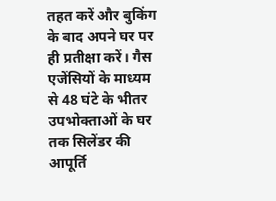तहत करें और बुकिंग के बाद अपने घर पर ही प्रतीक्षा करें। गैस एजेंसियों के माध्यम से 48 घंटे के भीतर उपभोक्ताओं के घर तक सिलेंडर की आपूर्ति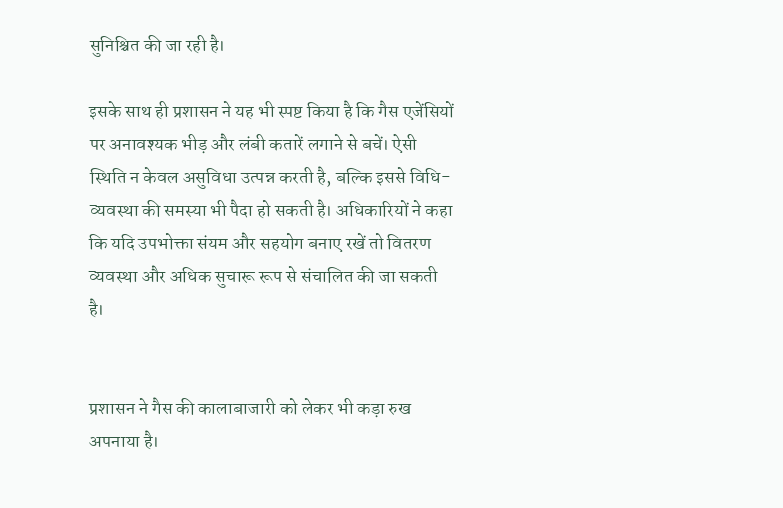सुनिश्चित की जा रही है।

इसके साथ ही प्रशासन ने यह भी स्पष्ट किया है कि गैस एजेंसियों पर अनावश्यक भीड़ और लंबी कतारें लगाने से बचें। ऐसी स्थिति न केवल असुविधा उत्पन्न करती है, बल्कि इससे विधि-व्यवस्था की समस्या भी पैदा हो सकती है। अधिकारियों ने कहा कि यदि उपभोक्ता संयम और सहयोग बनाए रखें तो वितरण व्यवस्था और अधिक सुचारू रूप से संचालित की जा सकती है।


प्रशासन ने गैस की कालाबाजारी को लेकर भी कड़ा रुख अपनाया है।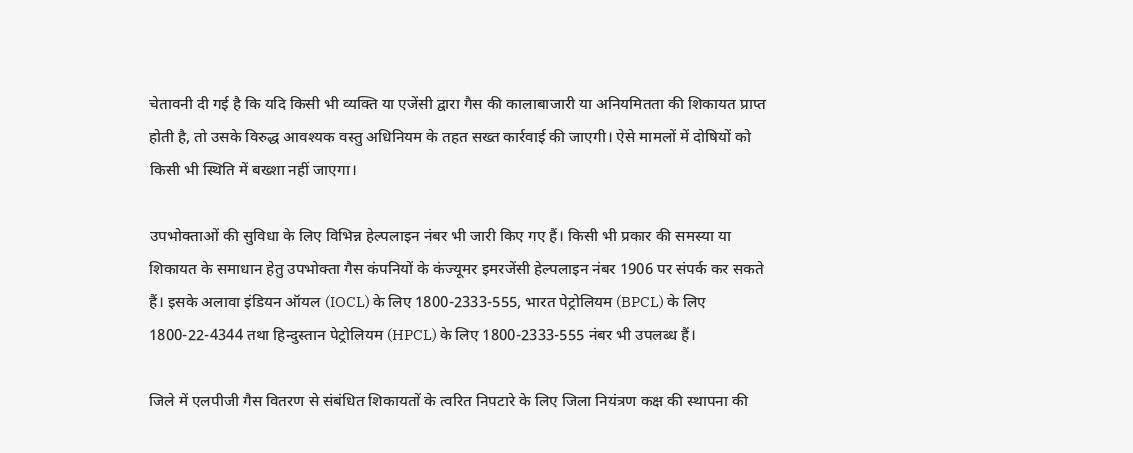चेतावनी दी गई है कि यदि किसी भी व्यक्ति या एजेंसी द्वारा गैस की कालाबाजारी या अनियमितता की शिकायत प्राप्त होती है, तो उसके विरुद्ध आवश्यक वस्तु अधिनियम के तहत सख्त कार्रवाई की जाएगी। ऐसे मामलों में दोषियों को किसी भी स्थिति में बख्शा नहीं जाएगा।

उपभोक्ताओं की सुविधा के लिए विभिन्न हेल्पलाइन नंबर भी जारी किए गए हैं। किसी भी प्रकार की समस्या या शिकायत के समाधान हेतु उपभोक्ता गैस कंपनियों के कंज्यूमर इमरजेंसी हेल्पलाइन नंबर 1906 पर संपर्क कर सकते हैं। इसके अलावा इंडियन ऑयल (IOCL) के लिए 1800-2333-555, भारत पेट्रोलियम (BPCL) के लिए 1800-22-4344 तथा हिन्दुस्तान पेट्रोलियम (HPCL) के लिए 1800-2333-555 नंबर भी उपलब्ध हैं।

जिले में एलपीजी गैस वितरण से संबंधित शिकायतों के त्वरित निपटारे के लिए जिला नियंत्रण कक्ष की स्थापना की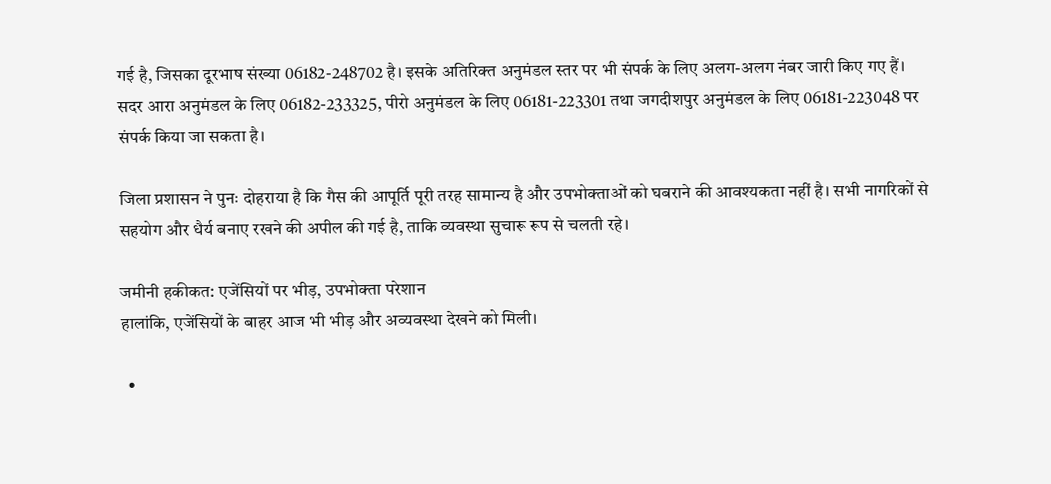गई है, जिसका दूरभाष संख्या 06182-248702 है। इसके अतिरिक्त अनुमंडल स्तर पर भी संपर्क के लिए अलग-अलग नंबर जारी किए गए हैं। सदर आरा अनुमंडल के लिए 06182-233325, पीरो अनुमंडल के लिए 06181-223301 तथा जगदीशपुर अनुमंडल के लिए 06181-223048 पर संपर्क किया जा सकता है।

जिला प्रशासन ने पुनः दोहराया है कि गैस की आपूर्ति पूरी तरह सामान्य है और उपभोक्ताओं को घबराने की आवश्यकता नहीं है। सभी नागरिकों से सहयोग और धैर्य बनाए रखने की अपील की गई है, ताकि व्यवस्था सुचारू रूप से चलती रहे।

जमीनी हकीकत: एजेंसियों पर भीड़, उपभोक्ता परेशान
हालांकि, एजेंसियों के बाहर आज भी भीड़ और अव्यवस्था देखने को मिली।

  •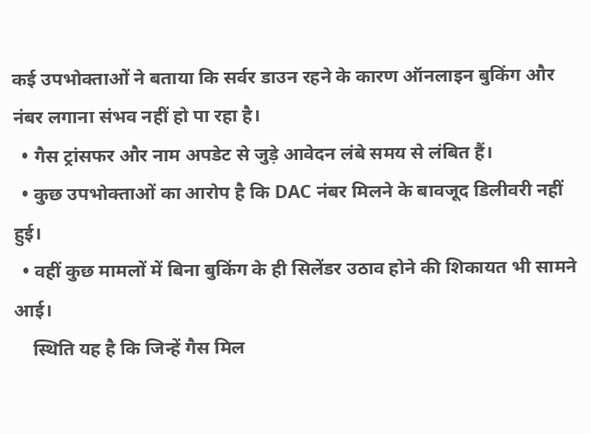कई उपभोक्ताओं ने बताया कि सर्वर डाउन रहने के कारण ऑनलाइन बुकिंग और नंबर लगाना संभव नहीं हो पा रहा है।
  • गैस ट्रांसफर और नाम अपडेट से जुड़े आवेदन लंबे समय से लंबित हैं।
  • कुछ उपभोक्ताओं का आरोप है कि DAC नंबर मिलने के बावजूद डिलीवरी नहीं हुई।
  • वहीं कुछ मामलों में बिना बुकिंग के ही सिलेंडर उठाव होने की शिकायत भी सामने आई।
    स्थिति यह है कि जिन्हें गैस मिल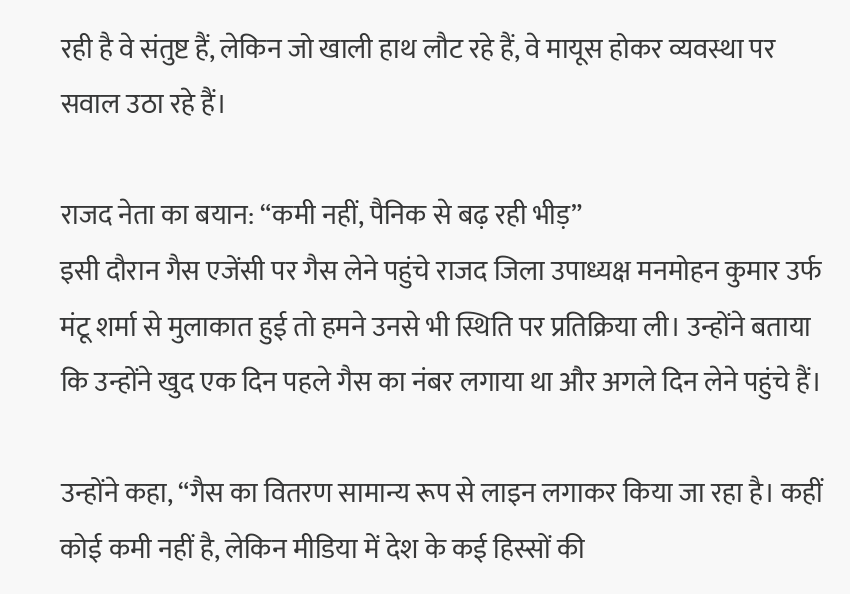रही है वे संतुष्ट हैं, लेकिन जो खाली हाथ लौट रहे हैं, वे मायूस होकर व्यवस्था पर सवाल उठा रहे हैं।

राजद नेता का बयान: “कमी नहीं, पैनिक से बढ़ रही भीड़”
इसी दौरान गैस एजेंसी पर गैस लेने पहुंचे राजद जिला उपाध्यक्ष मनमोहन कुमार उर्फ मंटू शर्मा से मुलाकात हुई तो हमने उनसे भी स्थिति पर प्रतिक्रिया ली। उन्होंने बताया कि उन्होंने खुद एक दिन पहले गैस का नंबर लगाया था और अगले दिन लेने पहुंचे हैं।

उन्होंने कहा, “गैस का वितरण सामान्य रूप से लाइन लगाकर किया जा रहा है। कहीं कोई कमी नहीं है, लेकिन मीडिया में देश के कई हिस्सों की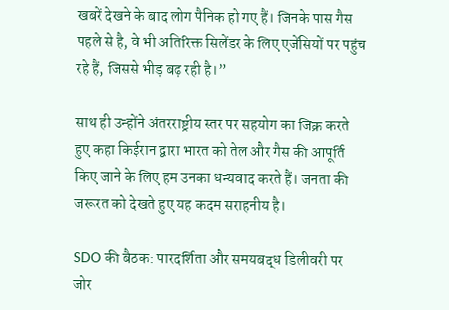खबरें देखने के बाद लोग पैनिक हो गए हैं। जिनके पास गैस पहले से है, वे भी अतिरिक्त सिलेंडर के लिए एजेंसियों पर पहुंच रहे हैं, जिससे भीड़ बढ़ रही है।”

साथ ही उन्होंने अंतरराष्ट्रीय स्तर पर सहयोग का जिक्र करते हुए कहा किईरान द्वारा भारत को तेल और गैस की आपूर्ति किए जाने के लिए हम उनका धन्यवाद करते हैं। जनता की जरूरत को देखते हुए यह कदम सराहनीय है।

SDO की बैठक: पारदर्शिता और समयबद्ध डिलीवरी पर जोर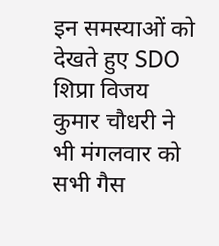इन समस्याओं को देखते हुए SDO शिप्रा विजय कुमार चौधरी ने भी मंगलवार को सभी गैस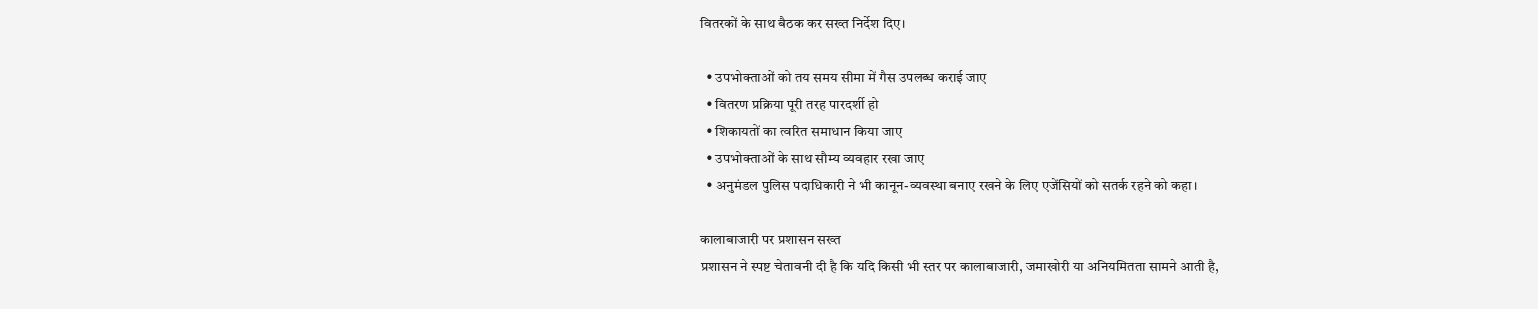वितरकों के साथ बैठक कर सख्त निर्देश दिए।

  • उपभोक्ताओं को तय समय सीमा में गैस उपलब्ध कराई जाए
  • वितरण प्रक्रिया पूरी तरह पारदर्शी हो
  • शिकायतों का त्वरित समाधान किया जाए
  • उपभोक्ताओं के साथ सौम्य व्यवहार रखा जाए
  • अनुमंडल पुलिस पदाधिकारी ने भी कानून-व्यवस्था बनाए रखने के लिए एजेंसियों को सतर्क रहने को कहा।

कालाबाजारी पर प्रशासन सख्त
प्रशासन ने स्पष्ट चेतावनी दी है कि यदि किसी भी स्तर पर कालाबाजारी, जमाखोरी या अनियमितता सामने आती है,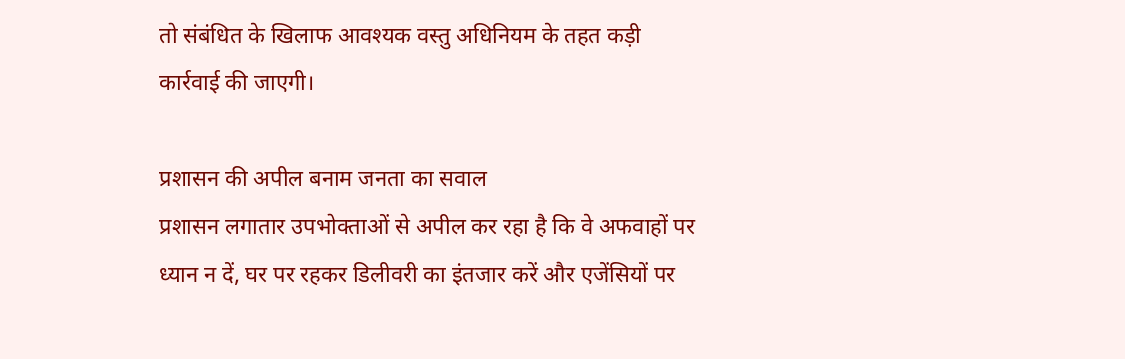तो संबंधित के खिलाफ आवश्यक वस्तु अधिनियम के तहत कड़ी कार्रवाई की जाएगी।

प्रशासन की अपील बनाम जनता का सवाल
प्रशासन लगातार उपभोक्ताओं से अपील कर रहा है कि वे अफवाहों पर ध्यान न दें, घर पर रहकर डिलीवरी का इंतजार करें और एजेंसियों पर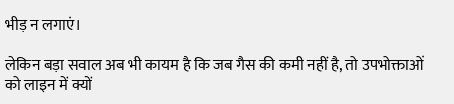भीड़ न लगाएं।

लेकिन बड़ा सवाल अब भी कायम है कि जब गैस की कमी नहीं है, तो उपभोक्ताओं को लाइन में क्यों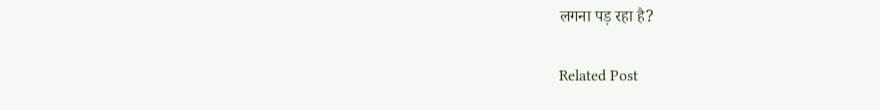लगना पड़ रहा है?

Related Post